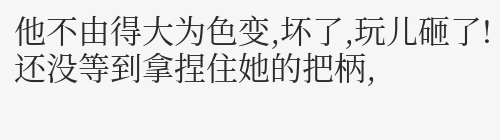他不由得大为色变,坏了,玩儿砸了!
还没等到拿捏住她的把柄,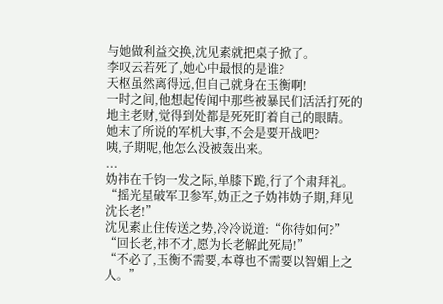与她做利益交换,沈见素就把桌子掀了。
李叹云若死了,她心中最恨的是谁?
天枢虽然离得远,但自己就身在玉衡啊!
一时之间,他想起传闻中那些被暴民们活活打死的地主老财,觉得到处都是死死盯着自己的眼睛。
她末了所说的军机大事,不会是要开战吧?
咦,子期呢,他怎么没被轰出来。
...
妫祎在千钧一发之际,单膝下跪,行了个肃拜礼。
“摇光星破军卫参军,妫正之子妫祎妫子期,拜见沈长老!”
沈见素止住传送之势,冷冷说道:“你待如何?”
“回长老,祎不才,愿为长老解此死局!”
“不必了,玉衡不需要,本尊也不需要以智媚上之人。”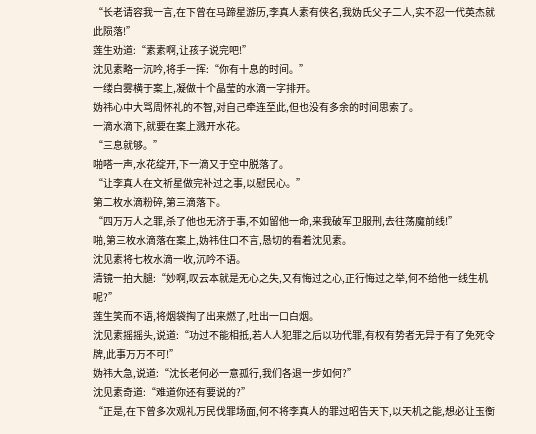“长老请容我一言,在下曾在马蹄星游历,李真人素有侠名,我妫氏父子二人,实不忍一代英杰就此陨落!”
莲生劝道:“素素啊,让孩子说完吧!”
沈见素略一沉吟,将手一挥:“你有十息的时间。”
一缕白雾横于案上,凝做十个晶莹的水滴一字排开。
妫祎心中大骂周怀礼的不智,对自己牵连至此,但也没有多余的时间思索了。
一滴水滴下,就要在案上溅开水花。
“三息就够。”
啪嗒一声,水花绽开,下一滴又于空中脱落了。
“让李真人在文祈星做完补过之事,以慰民心。”
第二枚水滴粉碎,第三滴落下。
“四万万人之罪,杀了他也无济于事,不如留他一命,来我破军卫服刑,去往荡魔前线!”
啪,第三枚水滴落在案上,妫祎住口不言,恳切的看着沈见素。
沈见素将七枚水滴一收,沉吟不语。
清镜一拍大腿:“妙啊,叹云本就是无心之失,又有悔过之心,正行悔过之举,何不给他一线生机呢?”
莲生笑而不语,将烟袋掏了出来燃了,吐出一口白烟。
沈见素摇摇头,说道:“功过不能相抵,若人人犯罪之后以功代罪,有权有势者无异于有了免死令牌,此事万万不可!”
妫祎大急,说道:“沈长老何必一意孤行,我们各退一步如何?”
沈见素奇道:“难道你还有要说的?”
“正是,在下曾多次观礼万民伐罪场面,何不将李真人的罪过昭告天下,以天机之能,想必让玉衡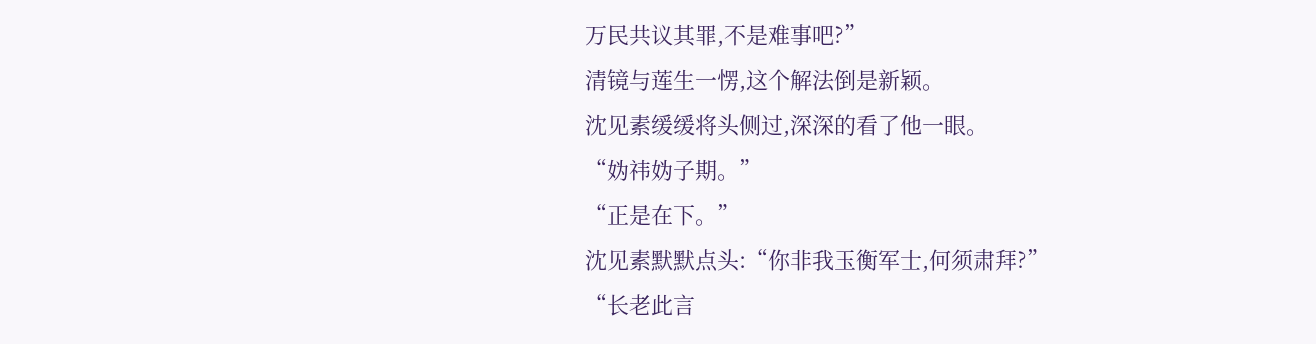万民共议其罪,不是难事吧?”
清镜与莲生一愣,这个解法倒是新颖。
沈见素缓缓将头侧过,深深的看了他一眼。
“妫祎妫子期。”
“正是在下。”
沈见素默默点头:“你非我玉衡军士,何须肃拜?”
“长老此言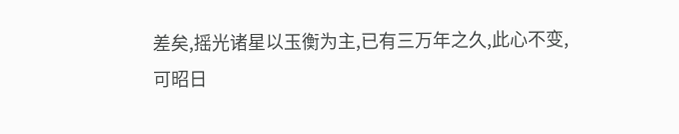差矣,摇光诸星以玉衡为主,已有三万年之久,此心不变,可昭日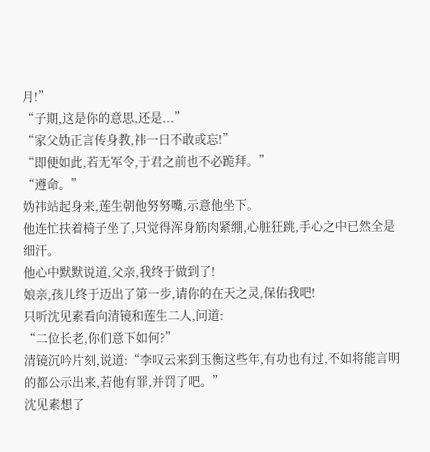月!”
“子期,这是你的意思,还是...”
“家父妫正言传身教,祎一日不敢或忘!”
“即便如此,若无军令,于君之前也不必跪拜。”
“遵命。”
妫祎站起身来,莲生朝他努努嘴,示意他坐下。
他连忙扶着椅子坐了,只觉得浑身筋肉紧绷,心脏狂跳,手心之中已然全是细汗。
他心中默默说道,父亲,我终于做到了!
娘亲,孩儿终于迈出了第一步,请你的在天之灵,保佑我吧!
只听沈见素看向清镜和莲生二人,问道:
“二位长老,你们意下如何?”
清镜沉吟片刻,说道:“李叹云来到玉衡这些年,有功也有过,不如将能言明的都公示出来,若他有罪,并罚了吧。”
沈见素想了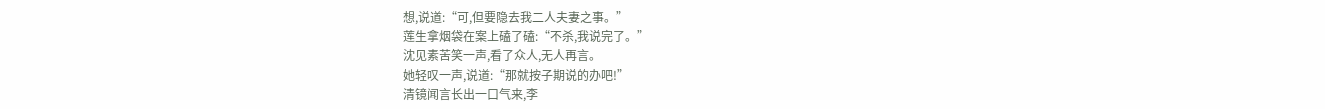想,说道:“可,但要隐去我二人夫妻之事。”
莲生拿烟袋在案上磕了磕:“不杀,我说完了。”
沈见素苦笑一声,看了众人,无人再言。
她轻叹一声,说道:“那就按子期说的办吧!”
清镜闻言长出一口气来,李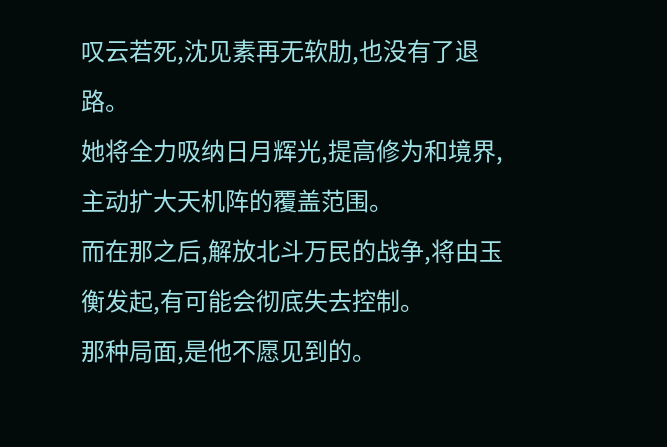叹云若死,沈见素再无软肋,也没有了退路。
她将全力吸纳日月辉光,提高修为和境界,主动扩大天机阵的覆盖范围。
而在那之后,解放北斗万民的战争,将由玉衡发起,有可能会彻底失去控制。
那种局面,是他不愿见到的。